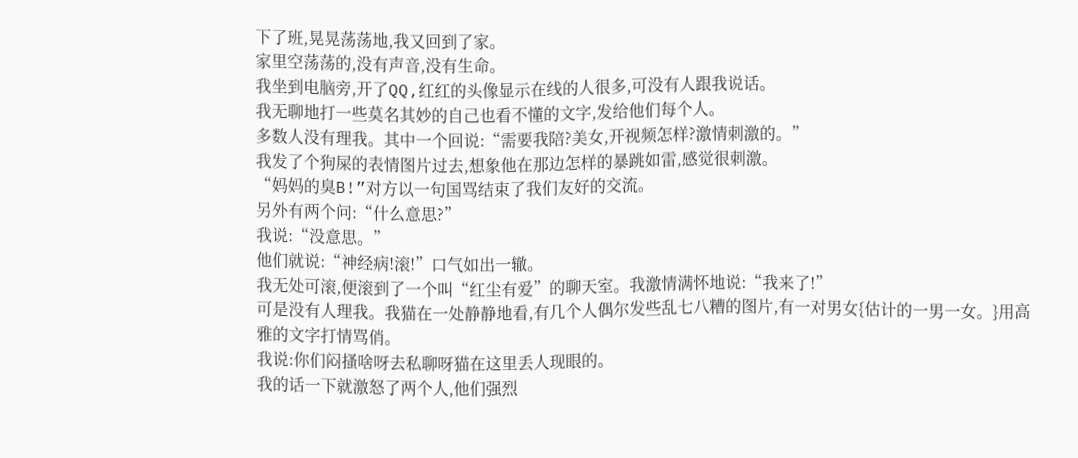下了班,晃晃荡荡地,我又回到了家。
家里空荡荡的,没有声音,没有生命。
我坐到电脑旁,开了QQ,红红的头像显示在线的人很多,可没有人跟我说话。
我无聊地打一些莫名其妙的自己也看不懂的文字,发给他们每个人。
多数人没有理我。其中一个回说:“需要我陪?美女,开视频怎样?激情刺激的。”
我发了个狗屎的表情图片过去,想象他在那边怎样的暴跳如雷,感觉很刺激。
“妈妈的臭B!”对方以一句国骂结束了我们友好的交流。
另外有两个问:“什么意思?”
我说:“没意思。”
他们就说:“神经病!滚!”口气如出一辙。
我无处可滚,便滚到了一个叫“红尘有爱”的聊天室。我激情满怀地说:“我来了!”
可是没有人理我。我猫在一处静静地看,有几个人偶尔发些乱七八糟的图片,有一对男女{估计的一男一女。}用高雅的文字打情骂俏。
我说:你们闷搔啥呀去私聊呀猫在这里丢人现眼的。
我的话一下就激怒了两个人,他们强烈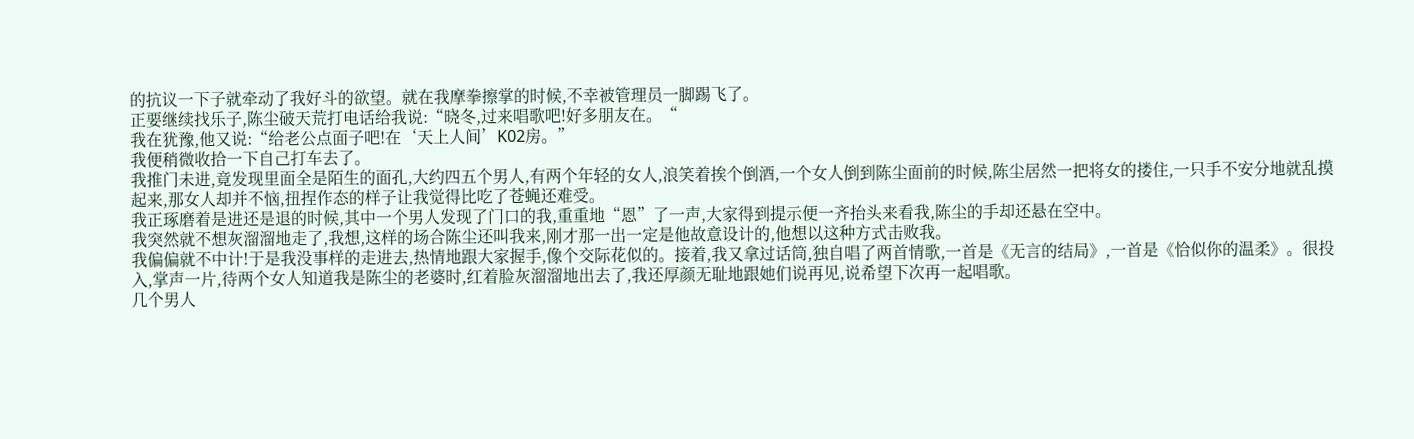的抗议一下子就牵动了我好斗的欲望。就在我摩拳擦掌的时候,不幸被管理员一脚踢飞了。
正要继续找乐子,陈尘破天荒打电话给我说:“晓冬,过来唱歌吧!好多朋友在。“
我在犹豫,他又说:“给老公点面子吧!在‘天上人间’K02房。”
我便稍微收拾一下自己打车去了。
我推门未进,竟发现里面全是陌生的面孔,大约四五个男人,有两个年轻的女人,浪笑着挨个倒酒,一个女人倒到陈尘面前的时候,陈尘居然一把将女的搂住,一只手不安分地就乱摸起来,那女人却并不恼,扭捏作态的样子让我觉得比吃了苍蝇还难受。
我正琢磨着是进还是退的时候,其中一个男人发现了门口的我,重重地“恩”了一声,大家得到提示便一齐抬头来看我,陈尘的手却还悬在空中。
我突然就不想灰溜溜地走了,我想,这样的场合陈尘还叫我来,刚才那一出一定是他故意设计的,他想以这种方式击败我。
我偏偏就不中计!于是我没事样的走进去,热情地跟大家握手,像个交际花似的。接着,我又拿过话筒,独自唱了两首情歌,一首是《无言的结局》,一首是《恰似你的温柔》。很投入,掌声一片,待两个女人知道我是陈尘的老婆时,红着脸灰溜溜地出去了,我还厚颜无耻地跟她们说再见,说希望下次再一起唱歌。
几个男人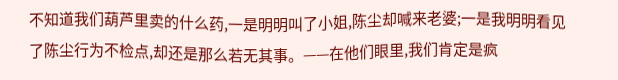不知道我们葫芦里卖的什么药,一是明明叫了小姐,陈尘却喊来老婆;一是我明明看见了陈尘行为不检点,却还是那么若无其事。——在他们眼里,我们肯定是疯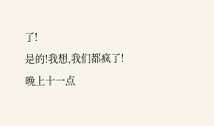了!
是的!我想,我们都疯了!
晚上十一点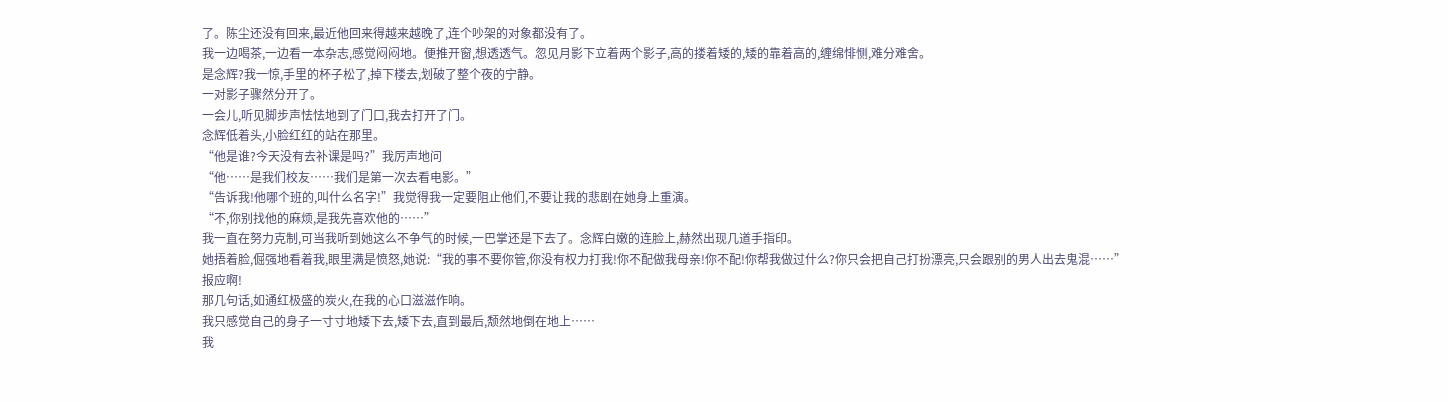了。陈尘还没有回来,最近他回来得越来越晚了,连个吵架的对象都没有了。
我一边喝茶,一边看一本杂志,感觉闷闷地。便推开窗,想透透气。忽见月影下立着两个影子,高的搂着矮的,矮的靠着高的,缠绵悱恻,难分难舍。
是念辉?我一惊,手里的杯子松了,掉下楼去,划破了整个夜的宁静。
一对影子骤然分开了。
一会儿,听见脚步声怯怯地到了门口,我去打开了门。
念辉低着头,小脸红红的站在那里。
“他是谁?今天没有去补课是吗?”我厉声地问
“他……是我们校友……我们是第一次去看电影。”
“告诉我!他哪个班的,叫什么名字!”我觉得我一定要阻止他们,不要让我的悲剧在她身上重演。
“不,你别找他的麻烦,是我先喜欢他的……”
我一直在努力克制,可当我听到她这么不争气的时候,一巴掌还是下去了。念辉白嫩的连脸上,赫然出现几道手指印。
她捂着脸,倔强地看着我,眼里满是愤怒,她说:“我的事不要你管,你没有权力打我!你不配做我母亲!你不配!你帮我做过什么?你只会把自己打扮漂亮,只会跟别的男人出去鬼混……”
报应啊!
那几句话,如通红极盛的炭火,在我的心口滋滋作响。
我只感觉自己的身子一寸寸地矮下去,矮下去,直到最后,颓然地倒在地上……
我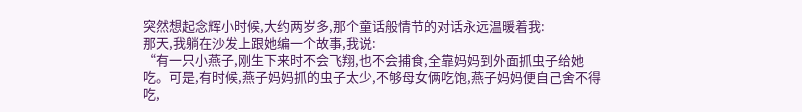突然想起念辉小时候,大约两岁多,那个童话般情节的对话永远温暖着我:
那天,我躺在沙发上跟她编一个故事,我说:
“有一只小燕子,刚生下来时不会飞翔,也不会捕食,全靠妈妈到外面抓虫子给她吃。可是,有时候,燕子妈妈抓的虫子太少,不够母女俩吃饱,燕子妈妈便自己舍不得吃,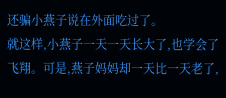还骗小燕子说在外面吃过了。
就这样,小燕子一天一天长大了,也学会了飞翔。可是,燕子妈妈却一天比一天老了,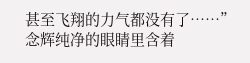甚至飞翔的力气都没有了……”
念辉纯净的眼睛里含着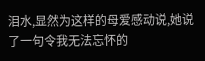泪水,显然为这样的母爱感动说,她说了一句令我无法忘怀的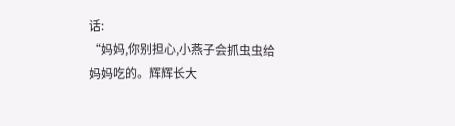话:
“妈妈,你别担心,小燕子会抓虫虫给妈妈吃的。辉辉长大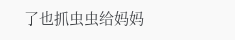了也抓虫虫给妈妈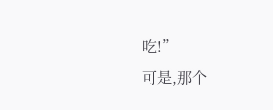吃!”
可是,那个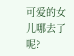可爱的女儿哪去了呢?